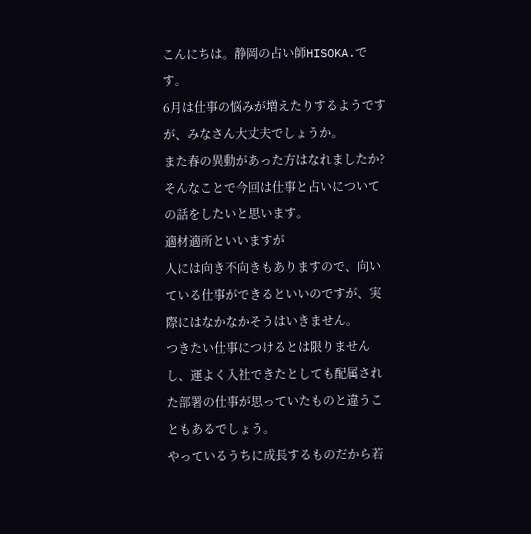こんにちは。静岡の占い師HISOKA.です。
6月は仕事の悩みが増えたりするようですが、みなさん大丈夫でしょうか。
また春の異動があった方はなれましたか?そんなことで今回は仕事と占いについての話をしたいと思います。
適材適所といいますが
人には向き不向きもありますので、向いている仕事ができるといいのですが、実際にはなかなかそうはいきません。
つきたい仕事につけるとは限りませんし、運よく入社できたとしても配属された部署の仕事が思っていたものと違うこともあるでしょう。
やっているうちに成長するものだから若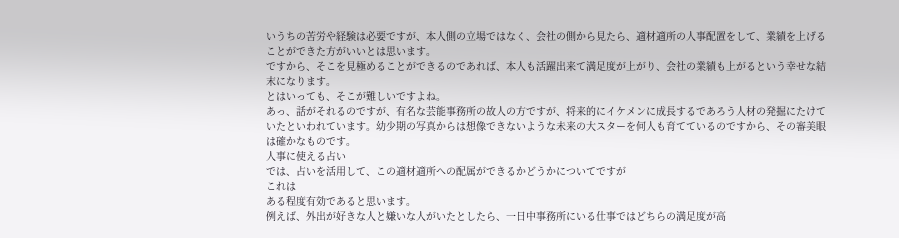いうちの苦労や経験は必要ですが、本人側の立場ではなく、会社の側から見たら、適材適所の人事配置をして、業績を上げることができた方がいいとは思います。
ですから、そこを見極めることができるのであれば、本人も活躍出来て満足度が上がり、会社の業績も上がるという幸せな結末になります。
とはいっても、そこが難しいですよね。
あっ、話がそれるのですが、有名な芸能事務所の故人の方ですが、将来的にイケメンに成長するであろう人材の発掘にたけていたといわれています。幼少期の写真からは想像できないような未来の大スターを何人も育てているのですから、その審美眼は確かなものです。
人事に使える占い
では、占いを活用して、この適材適所への配属ができるかどうかについてですが
これは
ある程度有効であると思います。
例えば、外出が好きな人と嫌いな人がいたとしたら、一日中事務所にいる仕事ではどちらの満足度が高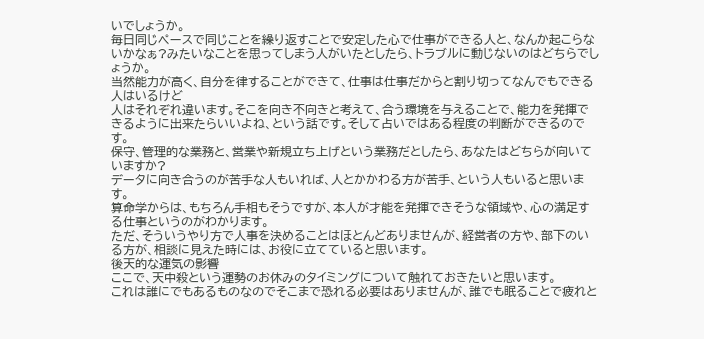いでしょうか。
毎日同じペースで同じことを繰り返すことで安定した心で仕事ができる人と、なんか起こらないかなぁ?みたいなことを思ってしまう人がいたとしたら、トラブルに動じないのはどちらでしょうか。
当然能力が高く、自分を律することができて、仕事は仕事だからと割り切ってなんでもできる人はいるけど
人はそれぞれ違います。そこを向き不向きと考えて、合う環境を与えることで、能力を発揮できるように出来たらいいよね、という話です。そして占いではある程度の判断ができるのです。
保守、管理的な業務と、営業や新規立ち上げという業務だとしたら、あなたはどちらが向いていますか?
データに向き合うのが苦手な人もいれば、人とかかわる方が苦手、という人もいると思います。
算命学からは、もちろん手相もそうですが、本人が才能を発揮できそうな領域や、心の満足する仕事というのがわかります。
ただ、そういうやり方で人事を決めることはほとんどありませんが、経営者の方や、部下のいる方が、相談に見えた時には、お役に立てていると思います。
後天的な運気の影響
ここで、天中殺という運勢のお休みのタイミングについて触れておきたいと思います。
これは誰にでもあるものなのでそこまで恐れる必要はありませんが、誰でも眠ることで疲れと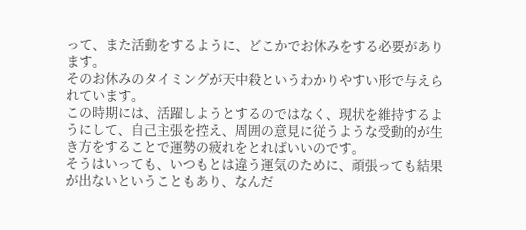って、また活動をするように、どこかでお休みをする必要があります。
そのお休みのタイミングが天中殺というわかりやすい形で与えられています。
この時期には、活躍しようとするのではなく、現状を維持するようにして、自己主張を控え、周囲の意見に従うような受動的が生き方をすることで運勢の疲れをとればいいのです。
そうはいっても、いつもとは違う運気のために、頑張っても結果が出ないということもあり、なんだ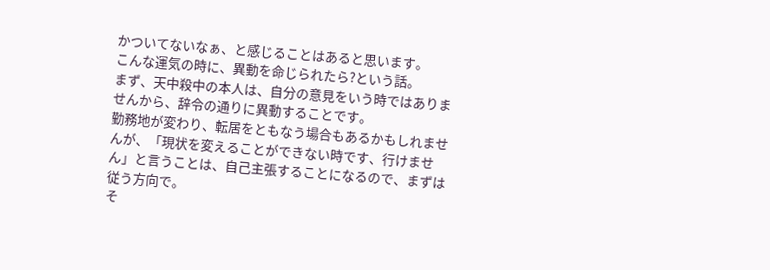かついてないなぁ、と感じることはあると思います。
こんな運気の時に、異動を命じられたら?という話。
まず、天中殺中の本人は、自分の意見をいう時ではありませんから、辞令の通りに異動することです。
勤務地が変わり、転居をともなう場合もあるかもしれませんが、「現状を変えることができない時です、行けません」と言うことは、自己主張することになるので、まずは従う方向で。
そ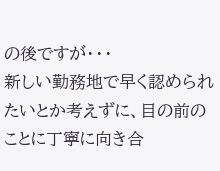の後ですが・・・
新しい勤務地で早く認められたいとか考えずに、目の前のことに丁寧に向き合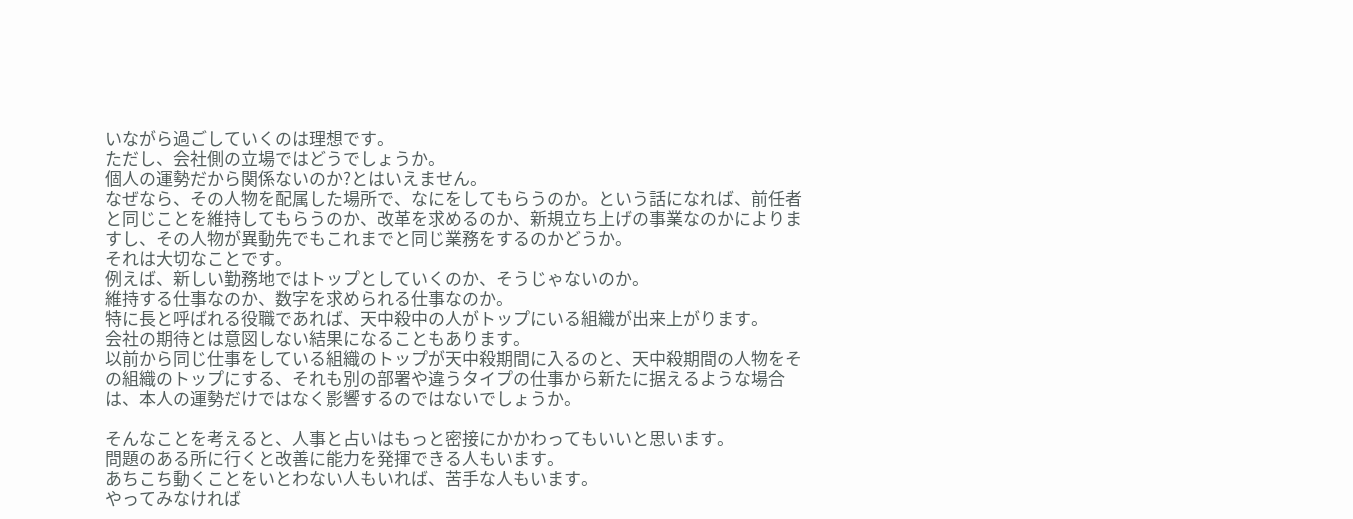いながら過ごしていくのは理想です。
ただし、会社側の立場ではどうでしょうか。
個人の運勢だから関係ないのか?とはいえません。
なぜなら、その人物を配属した場所で、なにをしてもらうのか。という話になれば、前任者と同じことを維持してもらうのか、改革を求めるのか、新規立ち上げの事業なのかによりますし、その人物が異動先でもこれまでと同じ業務をするのかどうか。
それは大切なことです。
例えば、新しい勤務地ではトップとしていくのか、そうじゃないのか。
維持する仕事なのか、数字を求められる仕事なのか。
特に長と呼ばれる役職であれば、天中殺中の人がトップにいる組織が出来上がります。
会社の期待とは意図しない結果になることもあります。
以前から同じ仕事をしている組織のトップが天中殺期間に入るのと、天中殺期間の人物をその組織のトップにする、それも別の部署や違うタイプの仕事から新たに据えるような場合は、本人の運勢だけではなく影響するのではないでしょうか。

そんなことを考えると、人事と占いはもっと密接にかかわってもいいと思います。
問題のある所に行くと改善に能力を発揮できる人もいます。
あちこち動くことをいとわない人もいれば、苦手な人もいます。
やってみなければ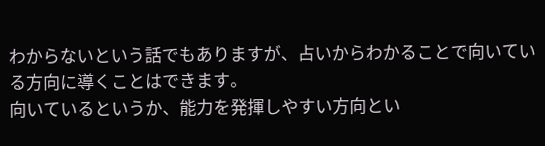わからないという話でもありますが、占いからわかることで向いている方向に導くことはできます。
向いているというか、能力を発揮しやすい方向とい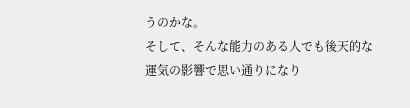うのかな。
そして、そんな能力のある人でも後天的な運気の影響で思い通りになり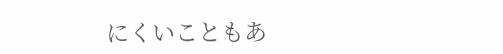にくいこともあ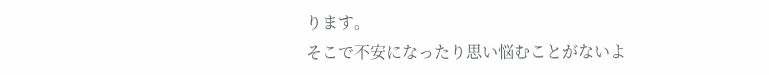ります。
そこで不安になったり思い悩むことがないよ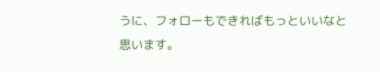うに、フォローもできればもっといいなと思います。